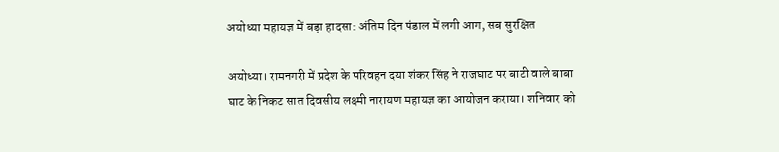अयोध्या महायज्ञ में बड़ा हादसा: अंतिम दिन पंडाल में लगी आग, सब सुरक्षित

अयोध्या। रामनगरी में प्रदेश के परिवहन दया शंकर सिंह ने राजघाट पर बाटी वाले बाबा घाट के निकट सात दिवसीय लक्ष्मी नारायण महायज्ञ का आयोजन कराया। शनिवार को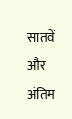सातवें और अंतिम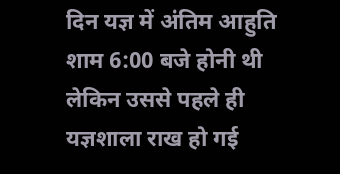दिन यज्ञ में अंतिम आहुति शाम 6:00 बजे होनी थी लेकिन उससे पहले ही यज्ञशाला राख हो गई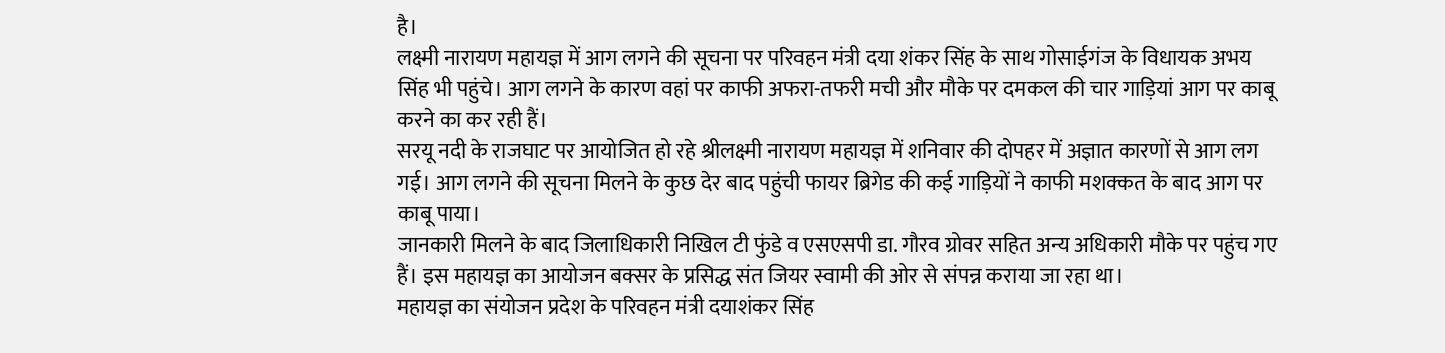है।
लक्ष्मी नारायण महायज्ञ में आग लगने की सूचना पर परिवहन मंत्री दया शंकर सिंह के साथ गोसाईगंज के विधायक अभय सिंह भी पहुंचे। आग लगने के कारण वहां पर काफी अफरा-तफरी मची और मौके पर दमकल की चार गाड़ियां आग पर काबू करने का कर रही हैं।
सरयू नदी के राजघाट पर आयोजित हो रहे श्रीलक्ष्मी नारायण महायज्ञ में शनिवार की दोपहर में अज्ञात कारणों से आग लग गई। आग लगने की सूचना मिलने के कुछ देर बाद पहुंची फायर ब्रिगेड की कई गाड़ियों ने काफी मशक्कत के बाद आग पर काबू पाया।
जानकारी मिलने के बाद जिलाधिकारी निखिल टी फुंडे व एसएसपी डा. गौरव ग्रोवर सहित अन्य अधिकारी मौके पर पहुंच गए हैं। इस महायज्ञ का आयोजन बक्सर के प्रसिद्ध संत जियर स्वामी की ओर से संपन्न कराया जा रहा था।
महायज्ञ का संयोजन प्रदेश के परिवहन मंत्री दयाशंकर सिंह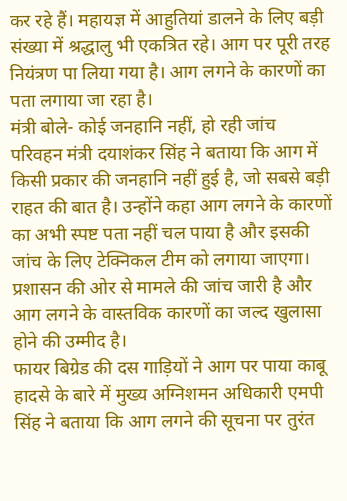कर रहे हैं। महायज्ञ में आहुतियां डालने के लिए बड़ी संख्या में श्रद्धालु भी एकत्रित रहे। आग पर पूरी तरह नियंत्रण पा लिया गया है। आग लगने के कारणों का पता लगाया जा रहा है।
मंत्री बोले- कोई जनहानि नहीं, हो रही जांच
परिवहन मंत्री दयाशंकर सिंह ने बताया कि आग में किसी प्रकार की जनहानि नहीं हुई है, जो सबसे बड़ी राहत की बात है। उन्होंने कहा आग लगने के कारणों का अभी स्पष्ट पता नहीं चल पाया है और इसकी जांच के लिए टेक्निकल टीम को लगाया जाएगा। प्रशासन की ओर से मामले की जांच जारी है और आग लगने के वास्तविक कारणों का जल्द खुलासा होने की उम्मीद है।
फायर बिग्रेड की दस गाड़ियों ने आग पर पाया काबू
हादसे के बारे में मुख्य अग्निशमन अधिकारी एमपी सिंह ने बताया कि आग लगने की सूचना पर तुरंत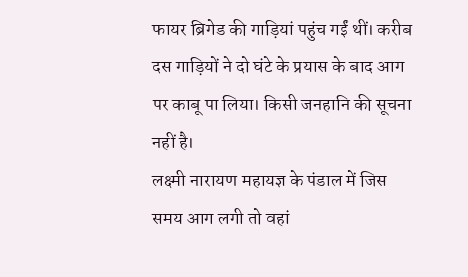फायर ब्रिगेड की गाड़ियां पहुंच गईं थीं। करीब दस गाड़ियों ने दो घंटे के प्रयास के बाद आग पर काबू पा लिया। किसी जनहानि की सूचना नहीं है।
लक्ष्मी नारायण महायज्ञ के पंडाल में जिस समय आग लगी तो वहां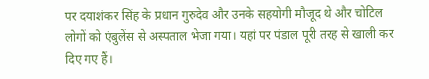पर दयाशंकर सिंह के प्रधान गुरुदेव और उनके सहयोगी मौजूद थे और चोटिल लोगों को एंबुलेंस से अस्पताल भेजा गया। यहां पर पंडाल पूरी तरह से खाली कर दिए गए हैं।